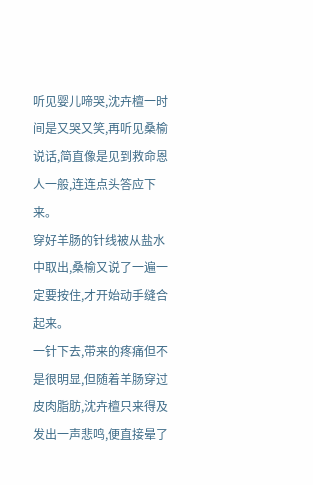听见婴儿啼哭,沈卉檀一时间是又哭又笑,再听见桑榆说话,简直像是见到救命恩人一般,连连点头答应下来。
穿好羊肠的针线被从盐水中取出,桑榆又说了一遍一定要按住,才开始动手缝合起来。
一针下去,带来的疼痛但不是很明显,但随着羊肠穿过皮肉脂肪,沈卉檀只来得及发出一声悲鸣,便直接晕了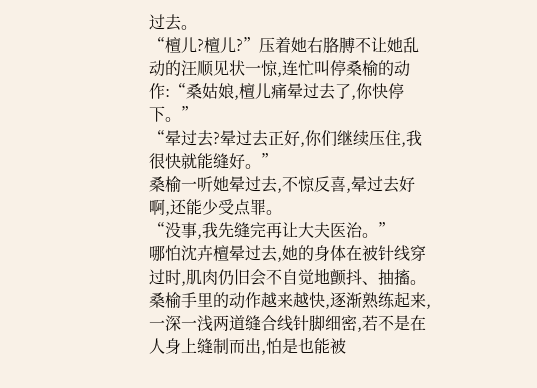过去。
“檀儿?檀儿?”压着她右胳膊不让她乱动的汪顺见状一惊,连忙叫停桑榆的动作:“桑姑娘,檀儿痛晕过去了,你快停下。”
“晕过去?晕过去正好,你们继续压住,我很快就能缝好。”
桑榆一听她晕过去,不惊反喜,晕过去好啊,还能少受点罪。
“没事,我先缝完再让大夫医治。”
哪怕沈卉檀晕过去,她的身体在被针线穿过时,肌肉仍旧会不自觉地颤抖、抽搐。
桑榆手里的动作越来越快,逐渐熟练起来,一深一浅两道缝合线针脚细密,若不是在人身上缝制而出,怕是也能被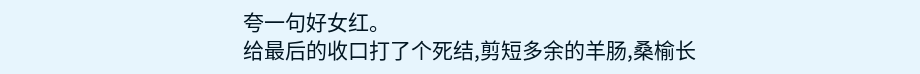夸一句好女红。
给最后的收口打了个死结,剪短多余的羊肠,桑榆长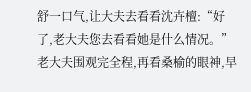舒一口气,让大夫去看看沈卉檀:“好了,老大夫您去看看她是什么情况。”
老大夫围观完全程,再看桑榆的眼神,早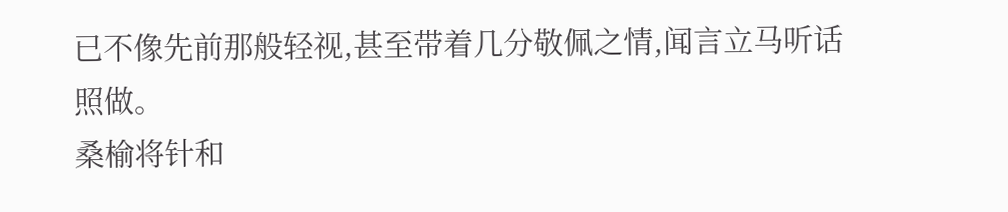已不像先前那般轻视,甚至带着几分敬佩之情,闻言立马听话照做。
桑榆将针和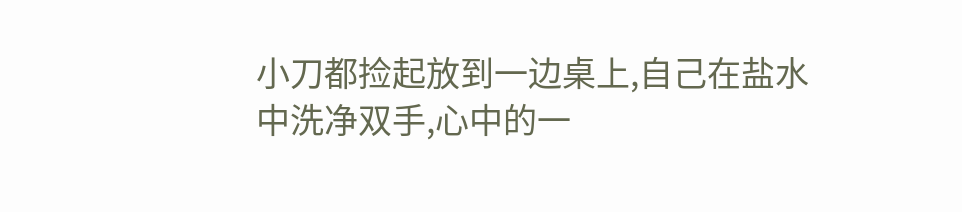小刀都捡起放到一边桌上,自己在盐水中洗净双手,心中的一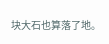块大石也算落了地。